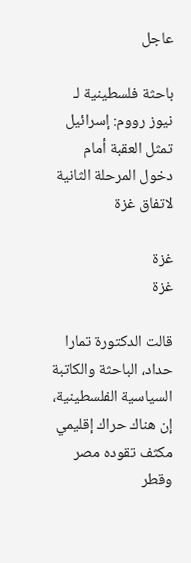عاجل

باحثة فلسطينية لـ نيوز رووم: إسرائيل تمثل العقبة أمام دخول المرحلة الثانية لاتفاق غزة

غزة
غزة

قالت الدكتورة تمارا حداد، الباحثة والكاتبة السياسية الفلسطينية، إن هناك حراك إقليمي مكثف تقوده مصر وقطر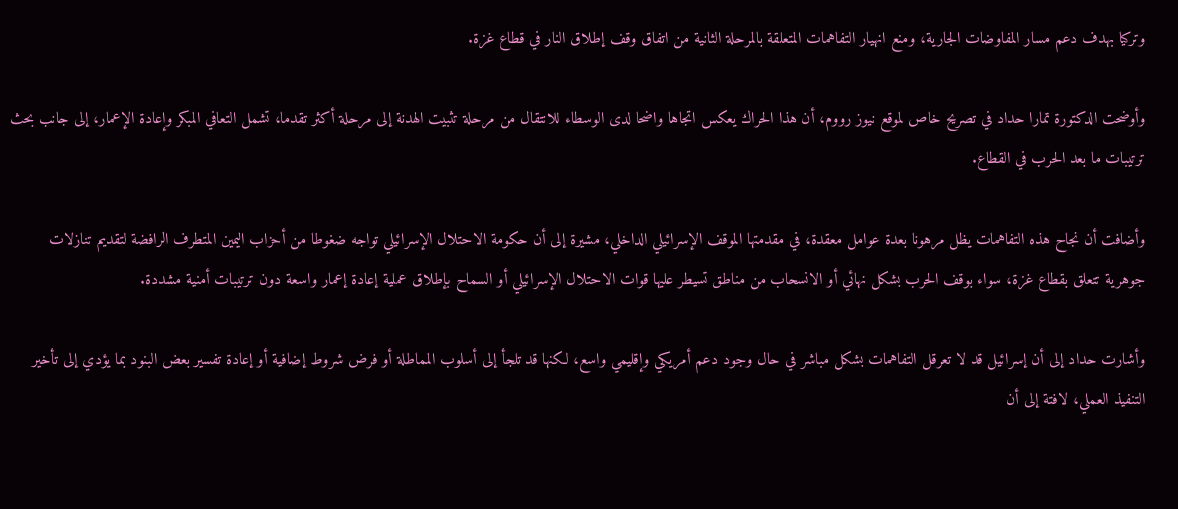وتركيا بهدف دعم مسار المفاوضات الجارية، ومنع انهيار التفاهمات المتعلقة بالمرحلة الثانية من اتفاق وقف إطلاق النار في قطاع غزة.

وأوضحت الدكتورة تمارا حداد في تصريح خاص لموقع نيوز رووم، أن هذا الحراك يعكس اتجاها واضحا لدى الوسطاء للانتقال من مرحلة تثبيت الهدنة إلى مرحلة أكثر تقدما، تشمل التعافي المبكر وإعادة الإعمار، إلى جانب بحث ترتيبات ما بعد الحرب في القطاع.

وأضافت أن نجاح هذه التفاهمات يظل مرهونا بعدة عوامل معقدة، في مقدمتها الموقف الإسرائيلي الداخلي، مشيرة إلى أن حكومة الاحتلال الإسرائيلي تواجه ضغوطا من أحزاب اليمين المتطرف الرافضة لتقديم تنازلات جوهرية تتعلق بقطاع غزة، سواء بوقف الحرب بشكل نهائي أو الانسحاب من مناطق تسيطر عليها قوات الاحتلال الإسرائيلي أو السماح بإطلاق عملية إعادة إعمار واسعة دون ترتيبات أمنية مشددة.

وأشارت حداد إلى أن إسرائيل قد لا تعرقل التفاهمات بشكل مباشر في حال وجود دعم أمريكي وإقليمي واسع، لكنها قد تلجأ إلى أسلوب المماطلة أو فرض شروط إضافية أو إعادة تفسير بعض البنود بما يؤدي إلى تأخير التنفيذ العملي، لافتة إلى أن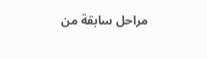مراحل سابقة من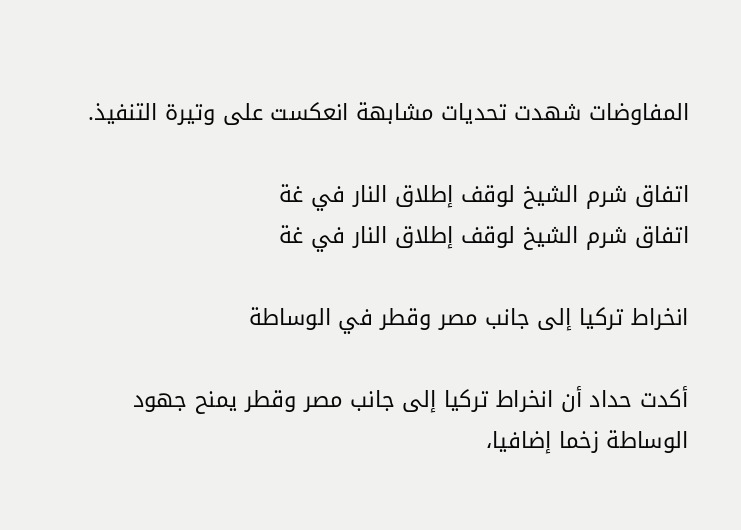المفاوضات شهدت تحديات مشابهة انعكست على وتيرة التنفيذ.

اتفاق شرم الشيخ لوقف إطلاق النار في غة
اتفاق شرم الشيخ لوقف إطلاق النار في غة

انخراط تركيا إلى جانب مصر وقطر في الوساطة

أكدت حداد أن انخراط تركيا إلى جانب مصر وقطر يمنح جهود الوساطة زخما إضافيا،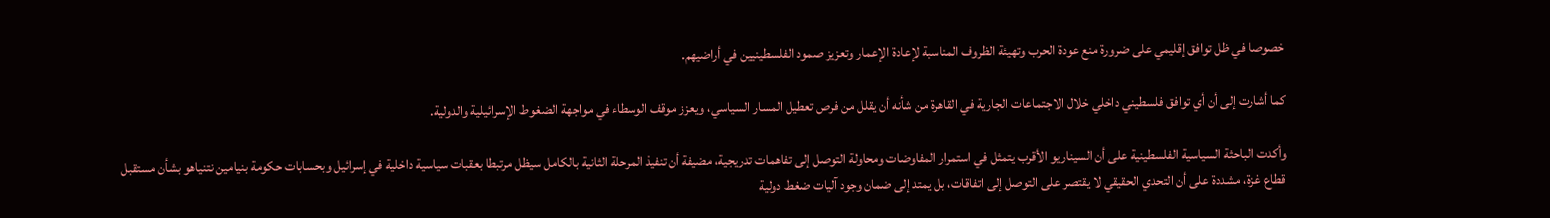خصوصا في ظل توافق إقليمي على ضرورة منع عودة الحرب وتهيئة الظروف المناسبة لإعادة الإعمار وتعزيز صمود الفلسطينيين في أراضيهم.

كما أشارت إلى أن أي توافق فلسطيني داخلي خلال الاجتماعات الجارية في القاهرة من شأنه أن يقلل من فرص تعطيل المسار السياسي، ويعزز موقف الوسطاء في مواجهة الضغوط الإسرائيلية والدولية.

وأكدت الباحثة السياسية الفلسطينية على أن السيناريو الأقرب يتمثل في استمرار المفاوضات ومحاولة التوصل إلى تفاهمات تدريجية، مضيفة أن تنفيذ المرحلة الثانية بالكامل سيظل مرتبطا بعقبات سياسية داخلية في إسرائيل وبحسابات حكومة بنيامين نتنياهو بشأن مستقبل قطاع غزة، مشددة على أن التحدي الحقيقي لا يقتصر على التوصل إلى اتفاقات، بل يمتد إلى ضمان وجود آليات ضغط دولية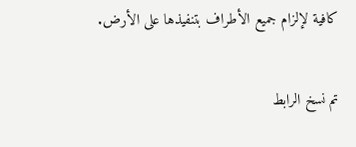كافية لإلزام جميع الأطراف بتنفيذها على الأرض.

تم نسخ الرابط